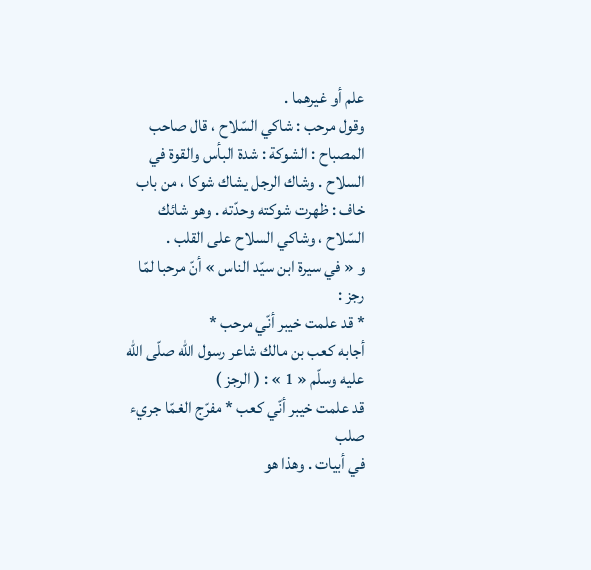علم أو غيرهما .
وقول مرحب : شاكي السّلاح ، قال صاحب المصباح : الشوكة : شدة البأس والقوة في السلاح . وشاك الرجل يشاك شوكا ، من باب خاف : ظهرت شوكته وحدّته . وهو شائك السّلاح ، وشاكي السلاح على القلب .
و « في سيرة ابن سيّد الناس » أنّ مرحبا لمّا رجز :
* قد علمت خيبر أنّي مرحب *
أجابه كعب بن مالك شاعر رسول اللّه صلّى اللّه عليه وسلّم « 1 » : ( الرجز )
قد علمت خيبر أنّي كعب * مفرّج الغمّا جريء صلب
في أبيات . وهذا هو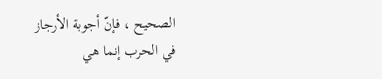الصحيح ، فإنّ أجوبة الأرجاز في الحرب إنما هي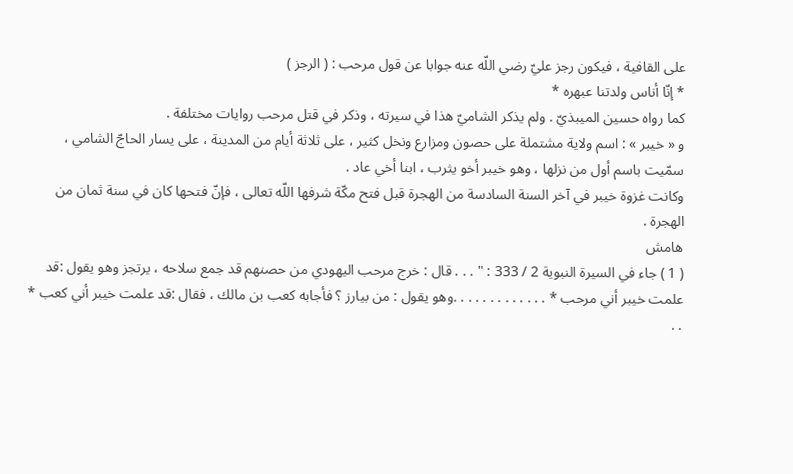على القافية ، فيكون رجز عليّ رضي اللّه عنه جوابا عن قول مرحب : ( الرجز )
* إنّا أناس ولدتنا عبهره *
كما رواه حسين الميبذيّ . ولم يذكر الشاميّ هذا في سيرته ، وذكر في قتل مرحب روايات مختلفة .
و « خيبر » : اسم ولاية مشتملة على حصون ومزارع ونخل كثير ، على ثلاثة أيام من المدينة ، على يسار الحاجّ الشامي ، سمّيت باسم أول من نزلها ، وهو خيبر أخو يثرب ، ابنا أخي عاد .
وكانت غزوة خيبر في آخر السنة السادسة من الهجرة قبل فتح مكّة شرفها اللّه تعالى ، فإنّ فتحها كان في سنة ثمان من الهجرة .
هامش
( 1 ) جاء في السيرة النبوية 2 / 333 : " . . . قال : خرج مرحب اليهودي من حصنهم قد جمع سلاحه ، يرتجز وهو يقول :قد علمت خيبر أني مرحب * . . . . . . . . . . . . .وهو يقول : من بيارز ؟ فأجابه كعب بن مالك ، فقال :قد علمت خيبر أني كعب * . .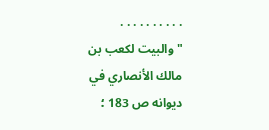. . . . . . . . . . "والبيت لكعب بن مالك الأنصاري في ديوانه ص 183 ؛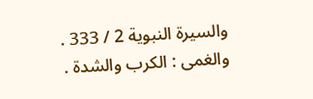والسيرة النبوية 2 / 333 .
والغمى : الكرب والشدة .